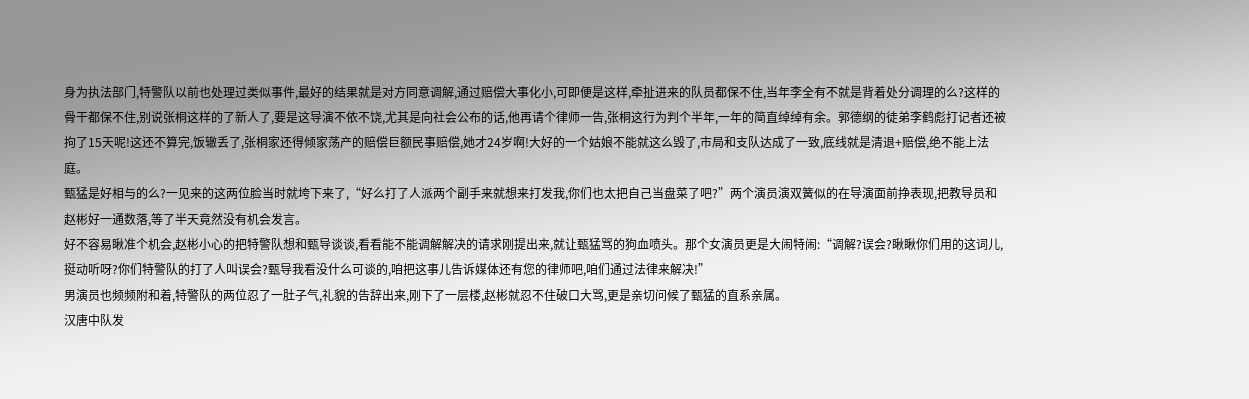身为执法部门,特警队以前也处理过类似事件,最好的结果就是对方同意调解,通过赔偿大事化小,可即便是这样,牵扯进来的队员都保不住,当年李全有不就是背着处分调理的么?这样的骨干都保不住,别说张桐这样的了新人了,要是这导演不依不饶,尤其是向社会公布的话,他再请个律师一告,张桐这行为判个半年,一年的简直绰绰有余。郭德纲的徒弟李鹤彪打记者还被拘了15天呢!这还不算完,饭辙丢了,张桐家还得倾家荡产的赔偿巨额民事赔偿,她才24岁啊!大好的一个姑娘不能就这么毁了,市局和支队达成了一致,底线就是清退+赔偿,绝不能上法庭。
甄猛是好相与的么?一见来的这两位脸当时就垮下来了,“好么打了人派两个副手来就想来打发我,你们也太把自己当盘菜了吧?”两个演员演双簧似的在导演面前挣表现,把教导员和赵彬好一通数落,等了半天竟然没有机会发言。
好不容易瞅准个机会,赵彬小心的把特警队想和甄导谈谈,看看能不能调解解决的请求刚提出来,就让甄猛骂的狗血喷头。那个女演员更是大闹特闹:“调解?误会?瞅瞅你们用的这词儿,挺动听呀?你们特警队的打了人叫误会?甄导我看没什么可谈的,咱把这事儿告诉媒体还有您的律师吧,咱们通过法律来解决!”
男演员也频频附和着,特警队的两位忍了一肚子气,礼貌的告辞出来,刚下了一层楼,赵彬就忍不住破口大骂,更是亲切问候了甄猛的直系亲属。
汉唐中队发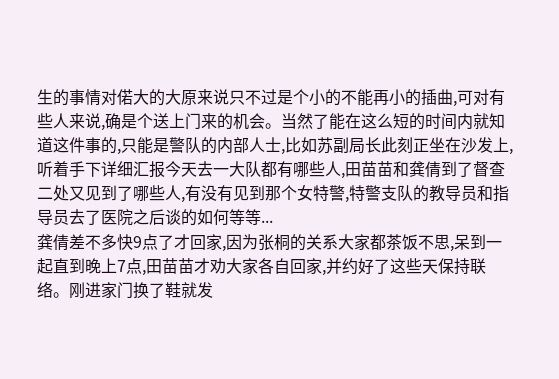生的事情对偌大的大原来说只不过是个小的不能再小的插曲,可对有些人来说,确是个送上门来的机会。当然了能在这么短的时间内就知道这件事的,只能是警队的内部人士,比如苏副局长此刻正坐在沙发上,听着手下详细汇报今天去一大队都有哪些人,田苗苗和龚倩到了督查二处又见到了哪些人,有没有见到那个女特警,特警支队的教导员和指导员去了医院之后谈的如何等等...
龚倩差不多快9点了才回家,因为张桐的关系大家都茶饭不思,呆到一起直到晚上7点,田苗苗才劝大家各自回家,并约好了这些天保持联络。刚进家门换了鞋就发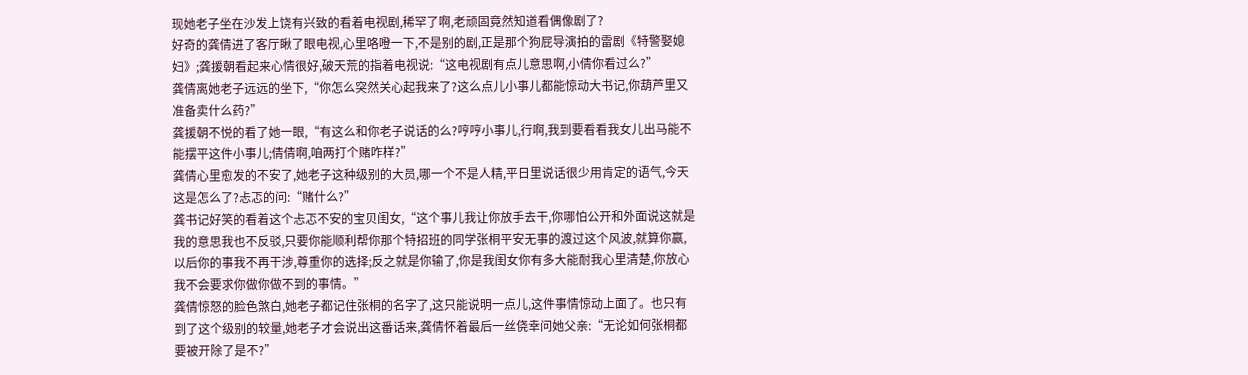现她老子坐在沙发上饶有兴致的看着电视剧,稀罕了啊,老顽固竟然知道看偶像剧了?
好奇的龚倩进了客厅瞅了眼电视,心里咯噔一下,不是别的剧,正是那个狗屁导演拍的雷剧《特警娶媳妇》;龚援朝看起来心情很好,破天荒的指着电视说:“这电视剧有点儿意思啊,小倩你看过么?”
龚倩离她老子远远的坐下,“你怎么突然关心起我来了?这么点儿小事儿都能惊动大书记,你葫芦里又准备卖什么药?”
龚援朝不悦的看了她一眼,“有这么和你老子说话的么?哼哼小事儿,行啊,我到要看看我女儿出马能不能摆平这件小事儿;倩倩啊,咱两打个赌咋样?”
龚倩心里愈发的不安了,她老子这种级别的大员,哪一个不是人精,平日里说话很少用肯定的语气,今天这是怎么了?忐忑的问:“赌什么?”
龚书记好笑的看着这个忐忑不安的宝贝闺女,“这个事儿我让你放手去干,你哪怕公开和外面说这就是我的意思我也不反驳,只要你能顺利帮你那个特招班的同学张桐平安无事的渡过这个风波,就算你赢,以后你的事我不再干涉,尊重你的选择;反之就是你输了,你是我闺女你有多大能耐我心里清楚,你放心我不会要求你做你做不到的事情。”
龚倩惊怒的脸色煞白,她老子都记住张桐的名字了,这只能说明一点儿,这件事情惊动上面了。也只有到了这个级别的较量,她老子才会说出这番话来,龚倩怀着最后一丝侥幸问她父亲:“无论如何张桐都要被开除了是不?”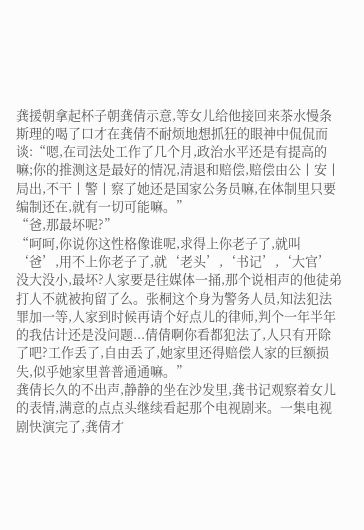龚援朝拿起杯子朝龚倩示意,等女儿给他接回来茶水慢条斯理的喝了口才在龚倩不耐烦地想抓狂的眼神中侃侃而谈:“嗯,在司法处工作了几个月,政治水平还是有提高的嘛;你的推测这是最好的情况,清退和赔偿,赔偿由公丨安丨局出,不干丨警丨察了她还是国家公务员嘛,在体制里只要编制还在,就有一切可能嘛。”
“爸,那最坏呢?”
“呵呵,你说你这性格像谁呢,求得上你老子了,就叫‘爸’,用不上你老子了,就‘老头’,‘书记’,‘大官’没大没小,最坏?人家要是往媒体一捅,那个说相声的他徒弟打人不就被拘留了么。张桐这个身为警务人员,知法犯法罪加一等,人家到时候再请个好点儿的律师,判个一年半年的我估计还是没问题...倩倩啊你看都犯法了,人只有开除了吧?工作丢了,自由丢了,她家里还得赔偿人家的巨额损失,似乎她家里普普通通嘛。”
龚倩长久的不出声,静静的坐在沙发里,龚书记观察着女儿的表情,满意的点点头继续看起那个电视剧来。一集电视剧快演完了,龚倩才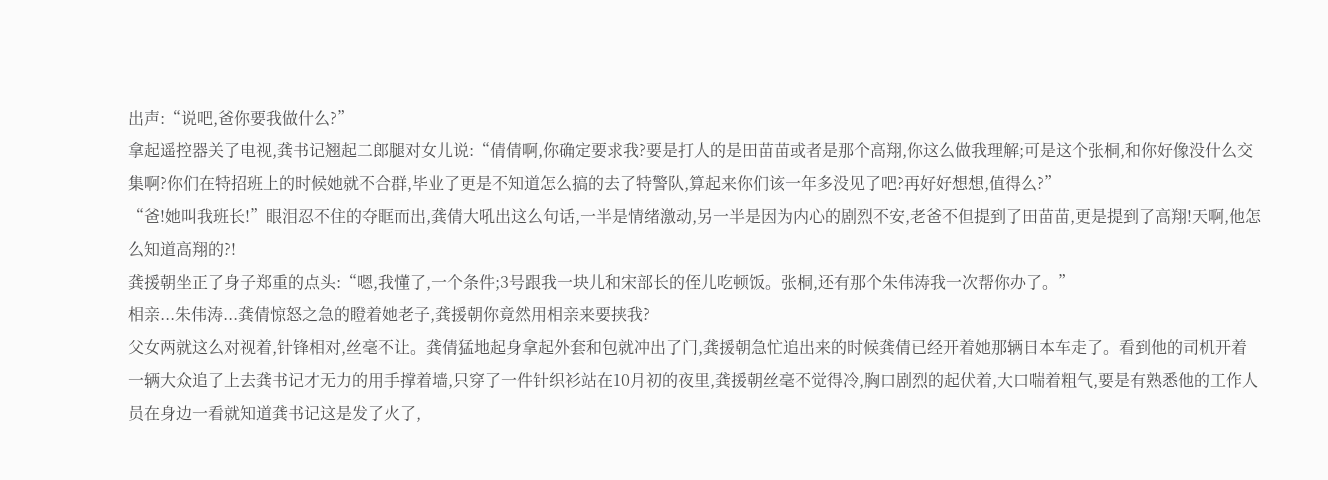出声:“说吧,爸你要我做什么?”
拿起遥控器关了电视,龚书记翘起二郎腿对女儿说:“倩倩啊,你确定要求我?要是打人的是田苗苗或者是那个高翔,你这么做我理解;可是这个张桐,和你好像没什么交集啊?你们在特招班上的时候她就不合群,毕业了更是不知道怎么搞的去了特警队,算起来你们该一年多没见了吧?再好好想想,值得么?”
“爸!她叫我班长!”眼泪忍不住的夺眶而出,龚倩大吼出这么句话,一半是情绪激动,另一半是因为内心的剧烈不安,老爸不但提到了田苗苗,更是提到了高翔!天啊,他怎么知道高翔的?!
龚援朝坐正了身子郑重的点头:“嗯,我懂了,一个条件;3号跟我一块儿和宋部长的侄儿吃顿饭。张桐,还有那个朱伟涛我一次帮你办了。”
相亲...朱伟涛...龚倩惊怒之急的瞪着她老子,龚援朝你竟然用相亲来要挟我?
父女两就这么对视着,针锋相对,丝毫不让。龚倩猛地起身拿起外套和包就冲出了门,龚援朝急忙追出来的时候龚倩已经开着她那辆日本车走了。看到他的司机开着一辆大众追了上去龚书记才无力的用手撑着墙,只穿了一件针织衫站在10月初的夜里,龚援朝丝毫不觉得冷,胸口剧烈的起伏着,大口喘着粗气,要是有熟悉他的工作人员在身边一看就知道龚书记这是发了火了,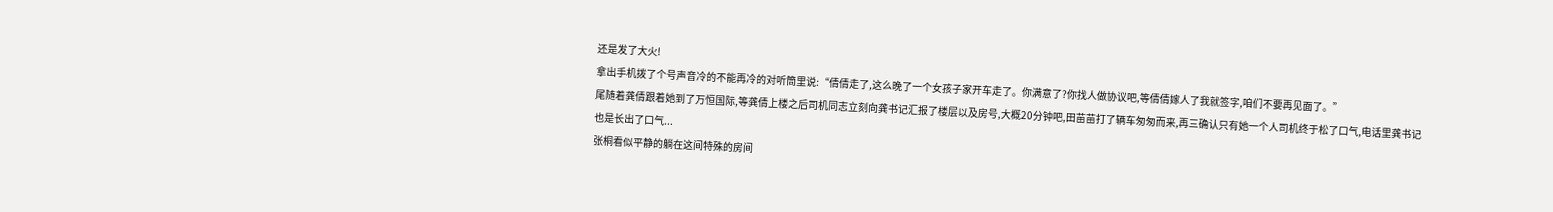还是发了大火!
拿出手机拨了个号声音冷的不能再冷的对听筒里说:“倩倩走了,这么晚了一个女孩子家开车走了。你满意了?你找人做协议吧,等倩倩嫁人了我就签字,咱们不要再见面了。”
尾随着龚倩跟着她到了万恒国际,等龚倩上楼之后司机同志立刻向龚书记汇报了楼层以及房号,大概20分钟吧,田苗苗打了辆车匆匆而来,再三确认只有她一个人司机终于松了口气,电话里龚书记也是长出了口气...
张桐看似平静的躺在这间特殊的房间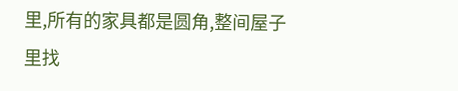里,所有的家具都是圆角,整间屋子里找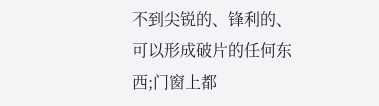不到尖锐的、锋利的、可以形成破片的任何东西;门窗上都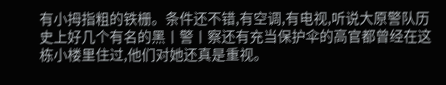有小拇指粗的铁栅。条件还不错,有空调,有电视,听说大原警队历史上好几个有名的黑丨警丨察还有充当保护伞的高官都曾经在这栋小楼里住过,他们对她还真是重视。